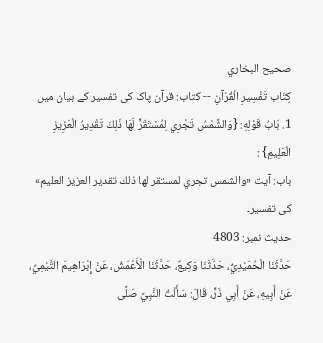صحيح البخاري
كِتَاب تَفْسِيرِ الْقُرْآنِ -- کتاب: قرآن پاک کی تفسیر کے بیان میں
1. بَابُ قَوْلِهِ: {وَالشَّمْسُ تَجْرِي لِمُسْتَقَرٍّ لَهَا ذَلِكَ تَقْدِيرُ الْعَزِيزِ الْعَلِيمِ} :
باب: آیت «والشمس تجري لمستقر لها ذلك تقدير العزيز العليم» کی تفسیر۔
حدیث نمبر: 4803
حَدَّثَنَا الْحُمَيْدِيُّ، حَدَّثَنَا وَكِيعٌ، حَدَّثَنَا الْأَعْمَشُ، عَنْ إِبْرَاهِيمَ التَّيْمِيِّ، عَنْ أَبِيهِ، عَنْ أَبِي ذَرٍّ، قَالَ: سَأَلْتُ النَّبِيَّ صَلَّى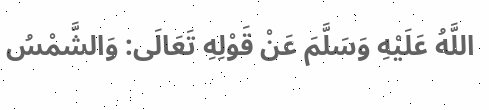اللَّهُ عَلَيْهِ وَسَلَّمَ عَنْ قَوْلِهِ تَعَالَى: وَالشَّمْسُ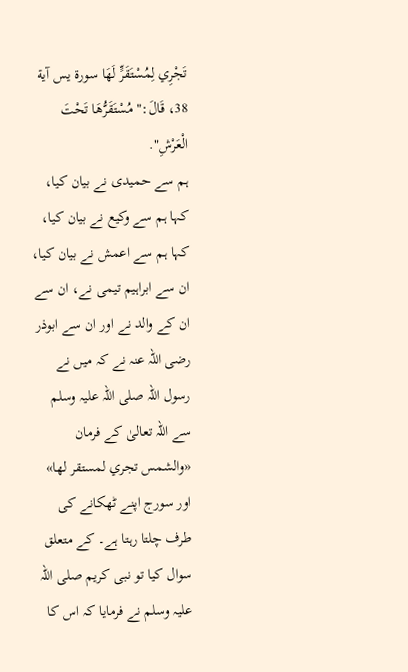تَجْرِي لِمُسْتَقَرٍّ لَهَا سورة يس آية 38، قَالَ:" مُسْتَقَرُّهَا تَحْتَ الْعَرْشِ".
ہم سے حمیدی نے بیان کیا، کہا ہم سے وکیع نے بیان کیا، کہا ہم سے اعمش نے بیان کیا، ان سے ابراہیم تیمی نے، ان سے ان کے والد نے اور ان سے ابوذر رضی اللہ عنہ نے کہ میں نے رسول اللہ صلی اللہ علیہ وسلم سے اللہ تعالیٰ کے فرمان «والشمس تجري لمستقر لها» اور سورج اپنے ٹھکانے کی طرف چلتا رہتا ہے۔ کے متعلق سوال کیا تو نبی کریم صلی اللہ علیہ وسلم نے فرمایا کہ اس کا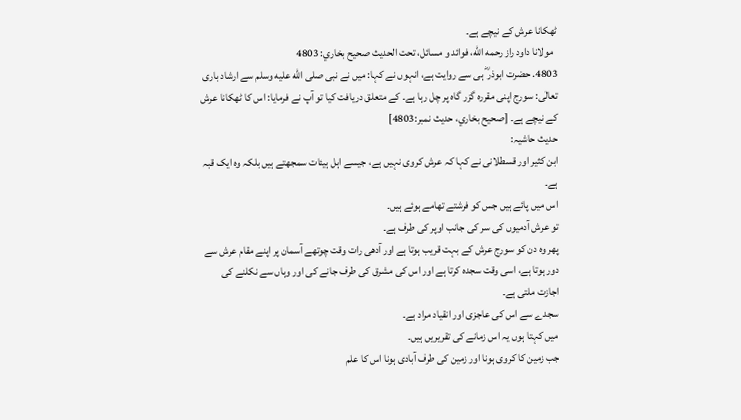ٹھکانا عرش کے نیچے ہے۔
  مولانا داود راز رحمه الله، فوائد و مسائل، تحت الحديث صحيح بخاري: 4803
4803. حضرت ابوذر ؓ ہی سے روایت ہے، انہوں نے کہا: میں نے نبی صلى الله عليه وسلم سے ارشاد باری تعالٰی: سورج اپنی مقررہ گزر گاہ پر چل رہا ہے۔ کے متعلق دریافت کیا تو آپ نے فرمایا: اس کا ٹھکانا عرش کے نیچے ہے۔ [صحيح بخاري، حديث نمبر:4803]
حدیث حاشیہ:
ابن کثیر اور قسطلانی نے کہا کہ عرش کروی نہیں ہے، جیسے اہل ہیئات سمجھتے ہیں بلکہ وہ ایک قبہ ہے۔
اس میں پائے ہیں جس کو فرشتے تھامے ہوئے ہیں۔
تو عرش آدمیوں کی سر کی جانب اوپر کی طرف ہے۔
پھر وہ دن کو سورج عرش کے بہت قریب ہوتا ہے اور آدھی رات وقت چوتھے آسمان پر اپنے مقام عرش سے دور ہوتا ہے، اسی وقت سجدہ کرتا ہے اور اس کی مشرق کی طرف جانے کی اور وہاں سے نکلنے کی اجازت ملتی ہے۔
سجدے سے اس کی عاجزی اور انقیاد مراد ہے۔
میں کہتا ہوں یہ اس زمانے کی تقریریں ہیں۔
جب زمین کا کروی ہونا اور زمین کی طرف آبادی ہونا اس کا علم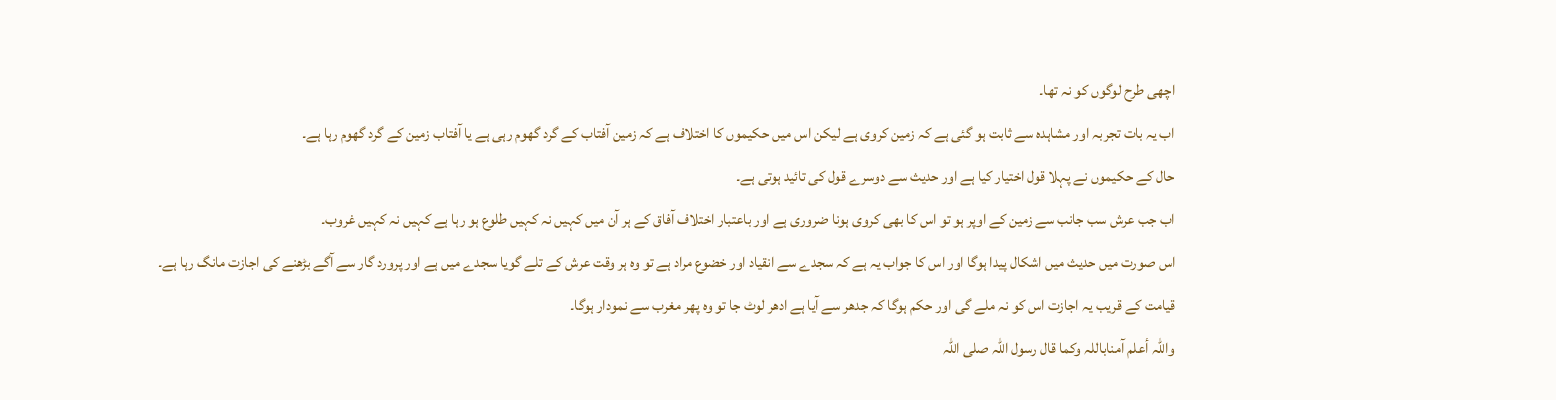اچھی طرح لوگوں کو نہ تھا۔
اب یہ بات تجربہ اور مشاہدہ سے ثابت ہو گئی ہے کہ زمین کروی ہے لیکن اس میں حکیموں کا اختلاف ہے کہ زمین آفتاب کے گرد گھوم رہی ہے یا آفتاب زمین کے گرد گھوم رہا ہے۔
حال کے حکیموں نے پہلا قول اختیار کیا ہے اور حدیث سے دوسرے قول کی تائید ہوتی ہے۔
اب جب عرش سب جانب سے زمین کے اوپر ہو تو اس کا بھی کروی ہونا ضروری ہے اور باعتبار اختلاف آفاق کے ہر آن میں کہیں نہ کہیں طلوع ہو رہا ہے کہیں نہ کہیں غروب۔
اس صورت میں حدیث میں اشکال پیدا ہوگا اور اس کا جواب یہ ہے کہ سجدے سے انقیاد اور خضوع مراد ہے تو وہ ہر وقت عرش کے تلے گویا سجدے میں ہے اور پرورد گار سے آگے بڑھنے کی اجازت مانگ رہا ہے۔
قیامت کے قریب یہ اجازت اس کو نہ ملے گی اور حکم ہوگا کہ جدھر سے آیا ہے ادھر لوٹ جا تو وہ پھر مغرب سے نمودار ہوگا۔
واللہ أعلم آمناباللہ وکما قال رسول اللہ صلی اللہ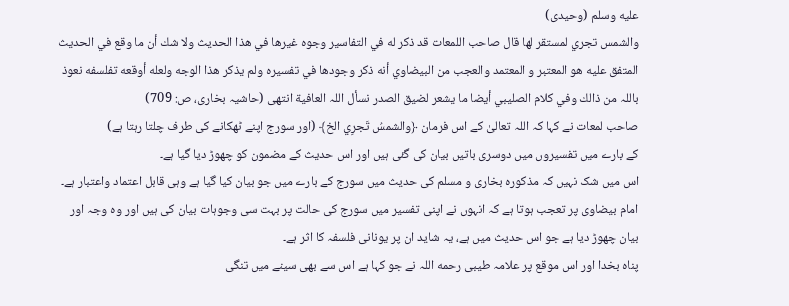علیه وسلم (وحیدی)
والشمس تجري لمستقر لھا قال صاحب اللمعات قد ذکر له في التفاسیر وجوہ غیرھا في ھذا الحدیث ولا شك أن ما وقع في الحدیث المتفق علیه ھو المعتبر و المعتمد والعجب من البیضاوي أنه ذکر وجودھا في تفسیرہ ولم یذکر ھذا الوجه ولعله أوقعه تفلسفه نعوذ باللہ من ذالك وفي کلام الصلیبي أیضا ما یشعر لضیق الصدر نسأل اللہ العافیة انتھی (حاشیہ بخاری، ص: 709)
صاحب لمعات نے کہا کہ اللہ تعالیٰ کے اس فرمان ﴿والشمسُ تَجرِي الخ﴾ (اور سورج اپنے ٹھکانے کی طرف چلتا رہتا ہے)
کے بارے میں تفسیروں میں دوسری باتیں بیان کی گئی ہیں اور اس حدیث کے مضمون کو چھوڑ دیا گیا ہے۔
اس میں شک نہیں کہ مذکورہ بخاری و مسلم کی حدیث میں سورج کے بارے میں جو بیان کیا گیا ہے وہی قابل اعتماد واعتبار ہے۔
امام بیضاوی پر تعجب ہوتا ہے کہ انہوں نے اپنی تفسیر میں سورج کی حالت پر بہت سی وجوہات بیان کی ہیں اور وہ وجہ اور بیان چھوڑ دیا ہے جو اس حدیث میں ہے، یہ شاید ان پر یونانی فلسفہ کا اثر ہے۔
پناہ بخدا اور اس موقع پر علامہ طیبی رحمه اللہ نے جو کہا ہے اس سے بھی سینے میں تنگی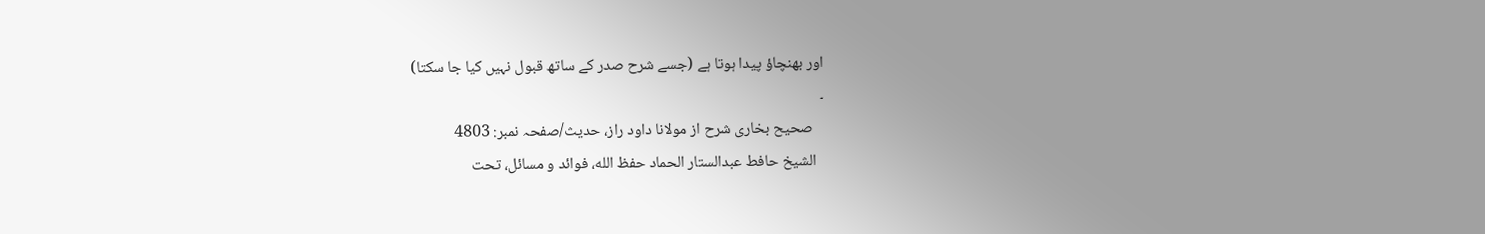اور بھنچاؤ پیدا ہوتا ہے (جسے شرح صدر کے ساتھ قبول نہیں کیا جا سکتا)
۔
   صحیح بخاری شرح از مولانا داود راز، حدیث/صفحہ نمبر: 4803
  الشيخ حافط عبدالستار الحماد حفظ الله، فوائد و مسائل، تحت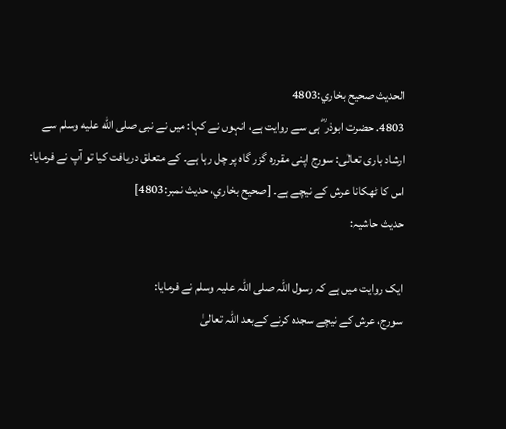الحديث صحيح بخاري:4803
4803. حضرت ابوذر ؓ ہی سے روایت ہے، انہوں نے کہا: میں نے نبی صلى الله عليه وسلم سے ارشاد باری تعالٰی: سورج اپنی مقررہ گزر گاہ پر چل رہا ہے۔ کے متعلق دریافت کیا تو آپ نے فرمایا: اس کا ٹھکانا عرش کے نیچے ہے۔ [صحيح بخاري، حديث نمبر:4803]
حدیث حاشیہ:

ایک روایت میں ہے کہ رسول اللہ صلی اللہ علیہ وسلم نے فرمایا:
سورج، عرش کے نیچے سجدہ کرنے کےبعد اللہ تعالیٰ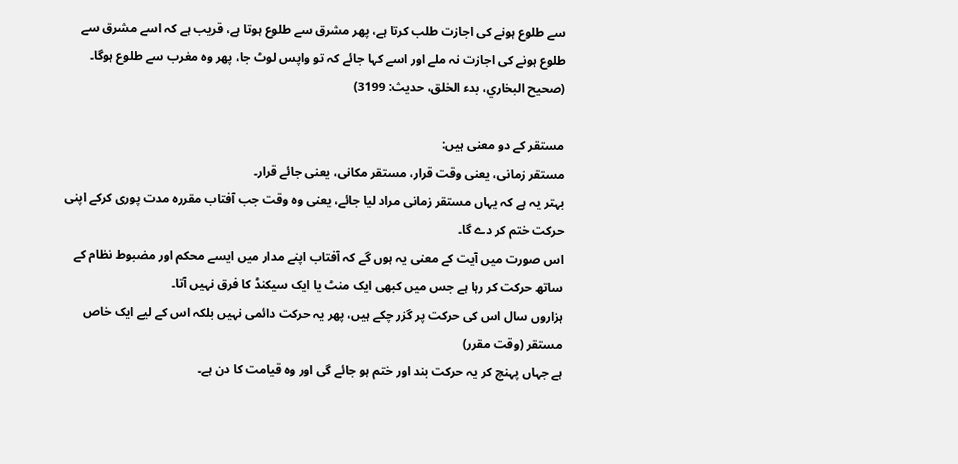سے طلوع ہونے کی اجازت طلب کرتا ہے، پھر مشرق سے طلوع ہوتا ہے، قریب ہے کہ اسے مشرق سے طلوع ہونے کی اجازت نہ ملے اور اسے کہا جائے کہ تو واپس لوٹ جا، پھر وہ مغرب سے طلوع ہوگا۔
(صحیح البخاري، بدء الخلق، حدیث: 3199)

مستقر کے دو معنی ہیں:
مستقر زمانی، یعنی وقت قرار، مستقر مکانی، یعنی جائے قرار۔
بہتر یہ ہے کہ یہاں مستقر زمانی مراد لیا جائے، یعنی وہ وقت جب آفتاب مقررہ مدت پوری کرکے اپنی حرکت ختم کر دے گا۔
اس صورت میں آیت کے معنی یہ ہوں گے کہ آفتاب اپنے مدار میں ایسے محکم اور مضبوط نظام کے ساتھ حرکت کر رہا ہے جس میں کبھی ایک منٹ یا ایک سیکنڈ کا فرق نہیں آتا۔
ہزاروں سال اس کی حرکت پر گزر چکے ہیں، پھر یہ حرکت دائمی نہیں بلکہ اس کے لیے ایک خاص مستقر (وقت مقرر)
ہے جہاں پہنچ کر یہ حرکت بند اور ختم ہو جائے گی اور وہ قیامت کا دن ہے۔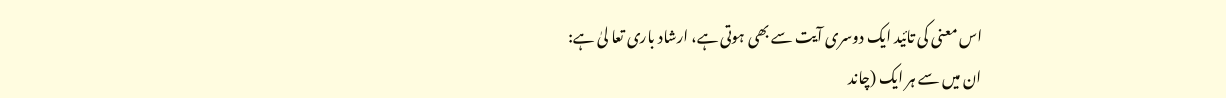اس معنی کی تائید ایک دوسری آیت سے بھی ہوتی ہے، ارشاد باری تعا لیٰ ہے:
ان میں سے ہر ایک (چاند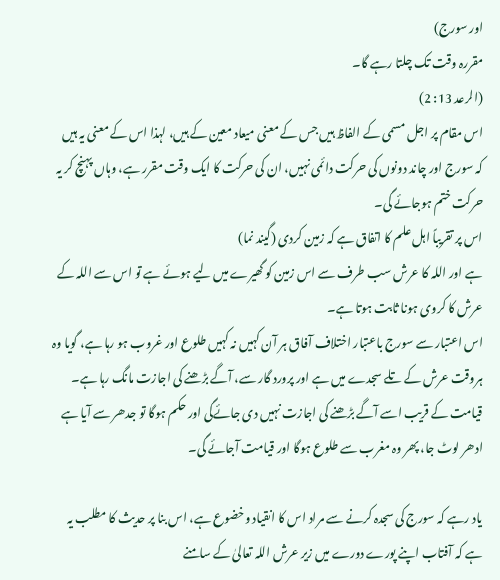اور سورج)
مقررہ وقت تک چلتا رہے گا۔
(الرعد 13: 2)
اس مقام پر اجل مسمی کے الفاظ ہیں جس کے معنی میعاد معین کے ہیں، لہذا اس کے معنی یہ ہیں کہ سورج اور چاند دونوں کی حرکت دائمی نہیں، ان کی حرکت کا ایک وقت مقرر ہے، وہاں پہنچ کر یہ حرکت ختم ہوجائے گی۔
اس پر تقریباً اہل علم کا اتفاق ہے کہ زمین کردی (گیند نما)
ہے اور اللہ کا عرش سب طرف سے اس زمین کو گھیرے میں لیے ہوئے ہے تو اس سے اللہ کے عرش کا کروی ہونا ثابت ہوتا ہے۔
اس اعتبار سے سورج باعتبار اختلاف آفاق ہر آن کہیں نہ کہیں طلوع اور غروب ہو رہا ہے، گویا وہ ہروقت عرش کے تلے سجدے میں ہے اور پرورد گار سے، آگے بڑھنے کی اجازت مانگ رہا ہے۔
قیامت کے قریب اسے آگے بڑھنے کی اجازت نہیں دی جائےگی اور حکم ہوگا تو جدھر سے آیا ہے ادھر لوٹ جا، پھر وہ مغرب سے طلوع ہوگا اور قیامت آجائے گی۔

یاد رہے کہ سورج کی سجدہ کرنے سے مراد اس کا انقیاد وخضوع ہے، اس بنا پر حدیث کا مطلب یہ ہے کہ آفتاب اپنے پورے دورے میں زیر عرش اللہ تعالیٰ کے سامنے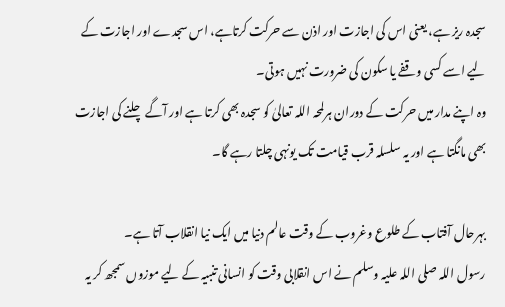سجدہ ریز ہے، یعنی اس کی اجازت اور اذن سے حرکت کرتاہے، اس سجدے اور اجازت کے لیے اسے کسی وقفے یا سکون کی ضرورت نہیں ہوتی۔
وہ اپنے مدار میں حرکت کے دوران ہرلمحہ اللہ تعالیٰ کو سجدہ بھی کرتا ہے اور آگے چلنے کی اجازت بھی مانگتا ہے اور یہ سلسلہ قرب قیامت تک یونہی چلتا رہے گا۔

بہرحال آفتاب کے طلوع وغروب کے وقت عالم دنیا میں ایک نیا انقلاب آتا ہے۔
رسول اللہ صلی اللہ علیہ وسلم نے اس انقلابی وقت کو انسانی تنبیہ کے لیے موزوں سمجھ کر یہ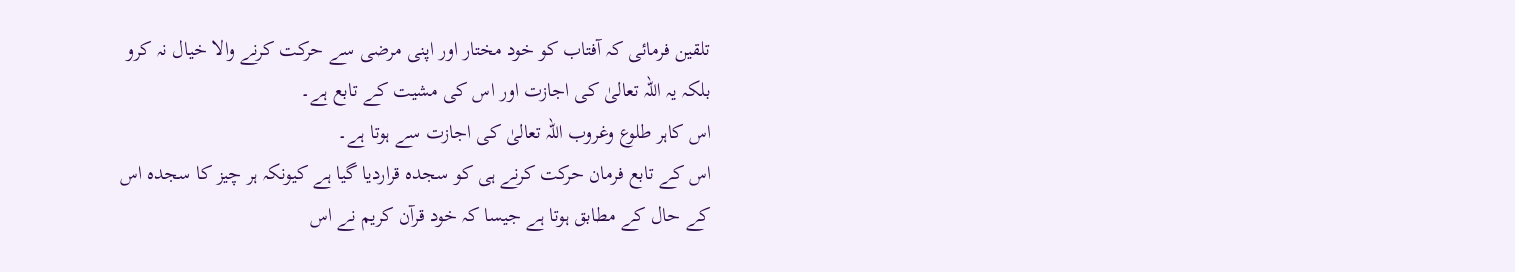تلقین فرمائی کہ آفتاب کو خود مختار اور اپنی مرضی سے حرکت کرنے والا خیال نہ کرو بلکہ یہ اللہ تعالیٰ کی اجازت اور اس کی مشیت کے تابع ہے۔
اس کاہر طلوع وغروب اللہ تعالیٰ کی اجازت سے ہوتا ہے۔
اس کے تابع فرمان حرکت کرنے ہی کو سجدہ قراردیا گیا ہے کیونکہ ہر چیز کا سجدہ اس کے حال کے مطابق ہوتا ہے جیسا کہ خود قرآن کریم نے اس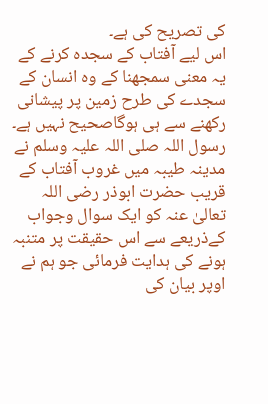کی تصریح کی ہے۔
اس لیے آفتاب کے سجدہ کرنے کے یہ معنی سمجھنا کے وہ انسان کے سجدے کی طرح زمین پر پیشانی رکھنے سے ہی ہوگاصحیح نہیں ہے۔
رسول اللہ صلی اللہ علیہ وسلم نے مدینہ طیبہ میں غروب آفتاب کے قریب حضرت ابوذر رضی اللہ تعالیٰ عنہ کو ایک سوال وجواب کےذریعے سے اس حقیقت پر متنبہ ہونے کی ہدایت فرمائی جو ہم نے اوپر بیان کی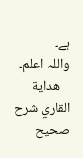ہے۔
واللہ اعلم۔
   هداية القاري شرح صحيح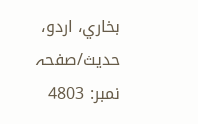بخاري، اردو، حدیث/صفحہ نمبر: 4803